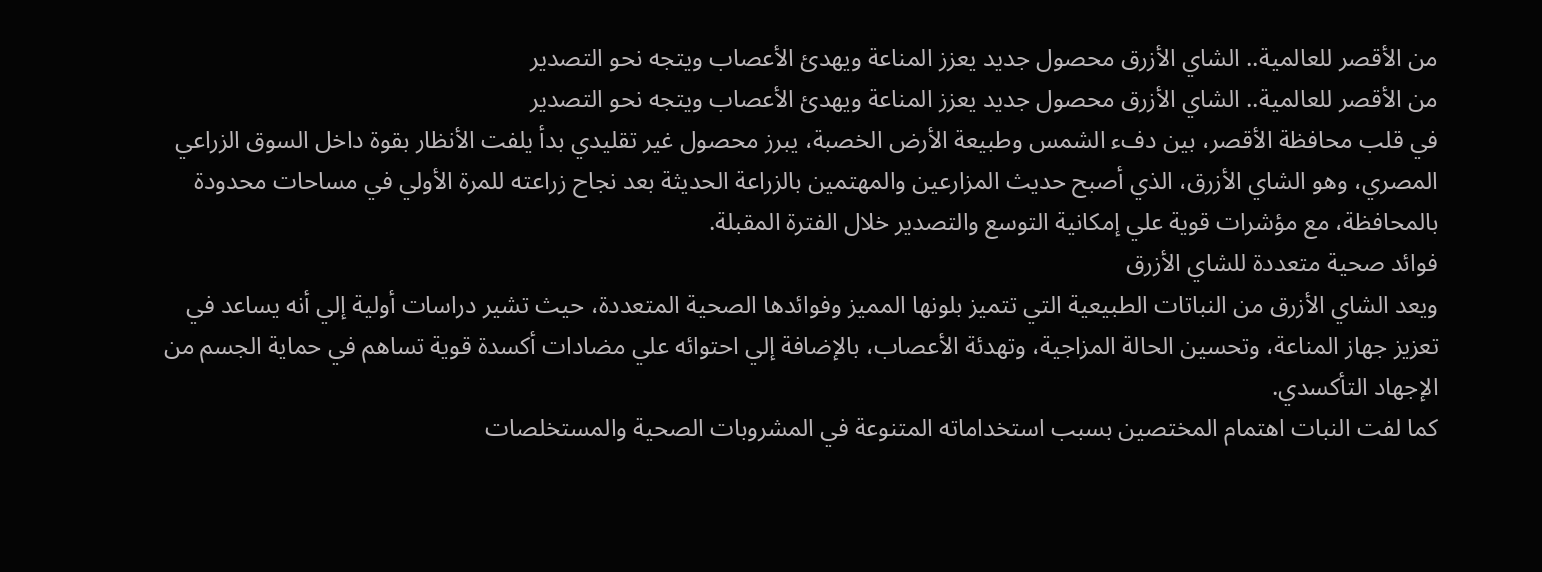من الأقصر للعالمية.. الشاي الأزرق محصول جديد يعزز المناعة ويهدئ الأعصاب ويتجه نحو التصدير
من الأقصر للعالمية.. الشاي الأزرق محصول جديد يعزز المناعة ويهدئ الأعصاب ويتجه نحو التصدير
في قلب محافظة الأقصر، بين دفء الشمس وطبيعة الأرض الخصبة، يبرز محصول غير تقليدي بدأ يلفت الأنظار بقوة داخل السوق الزراعي المصري، وهو الشاي الأزرق، الذي أصبح حديث المزارعين والمهتمين بالزراعة الحديثة بعد نجاح زراعته للمرة الأولي في مساحات محدودة بالمحافظة، مع مؤشرات قوية علي إمكانية التوسع والتصدير خلال الفترة المقبلة.
فوائد صحية متعددة للشاي الأزرق
ويعد الشاي الأزرق من النباتات الطبيعية التي تتميز بلونها المميز وفوائدها الصحية المتعددة، حيث تشير دراسات أولية إلي أنه يساعد في تعزيز جهاز المناعة، وتحسين الحالة المزاجية، وتهدئة الأعصاب، بالإضافة إلي احتوائه علي مضادات أكسدة قوية تساهم في حماية الجسم من الإجهاد التأكسدي.
كما لفت النبات اهتمام المختصين بسبب استخداماته المتنوعة في المشروبات الصحية والمستخلصات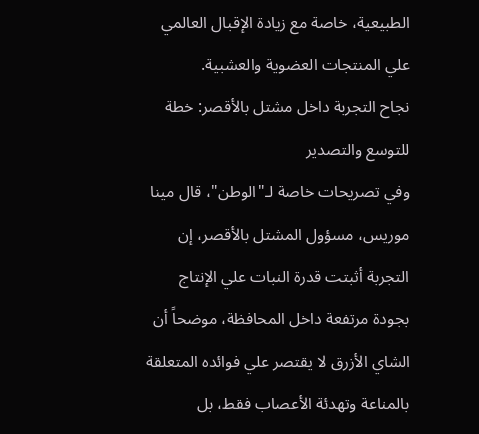الطبيعية، خاصة مع زيادة الإقبال العالمي علي المنتجات العضوية والعشبية.
نجاح التجربة داخل مشتل بالأقصر: خطة للتوسع والتصدير
وفي تصريحات خاصة لـ"الوطن"، قال مينا موريس، مسؤول المشتل بالأقصر، إن التجربة أثبتت قدرة النبات علي الإنتاج بجودة مرتفعة داخل المحافظة، موضحاً أن الشاي الأزرق لا يقتصر علي فوائده المتعلقة بالمناعة وتهدئة الأعصاب فقط، بل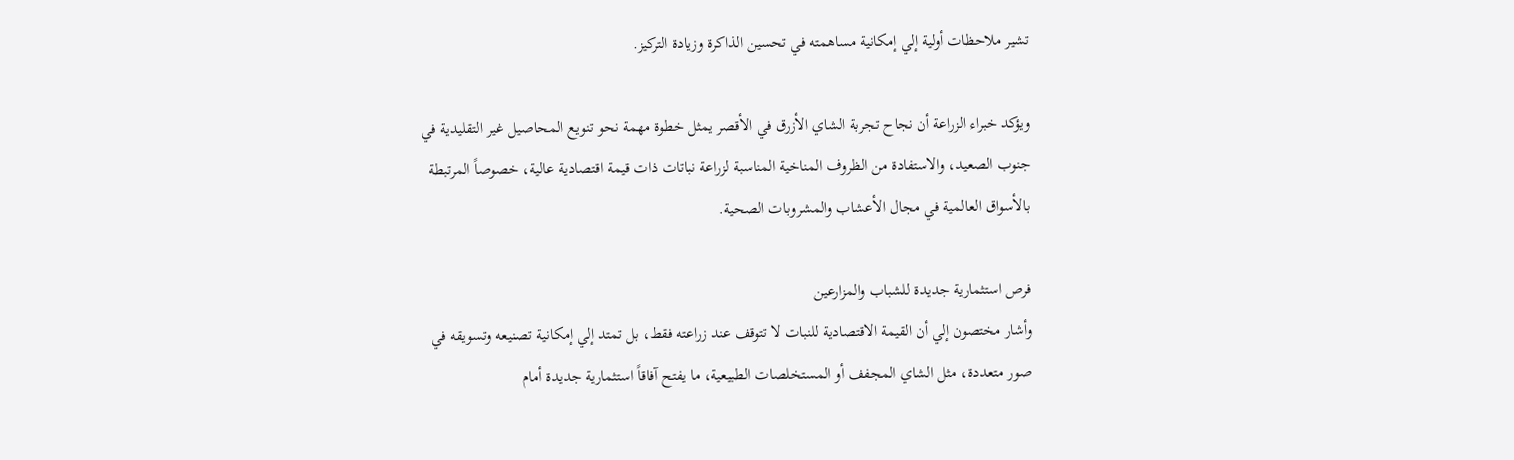تشير ملاحظات أولية إلي إمكانية مساهمته في تحسين الذاكرة وزيادة التركيز.

ويؤكد خبراء الزراعة أن نجاح تجربة الشاي الأزرق في الأقصر يمثل خطوة مهمة نحو تنويع المحاصيل غير التقليدية في جنوب الصعيد، والاستفادة من الظروف المناخية المناسبة لزراعة نباتات ذات قيمة اقتصادية عالية، خصوصاً المرتبطة بالأسواق العالمية في مجال الأعشاب والمشروبات الصحية.

فرص استثمارية جديدة للشباب والمزارعين
وأشار مختصون إلي أن القيمة الاقتصادية للنبات لا تتوقف عند زراعته فقط، بل تمتد إلي إمكانية تصنيعه وتسويقه في صور متعددة، مثل الشاي المجفف أو المستخلصات الطبيعية، ما يفتح آفاقاً استثمارية جديدة أمام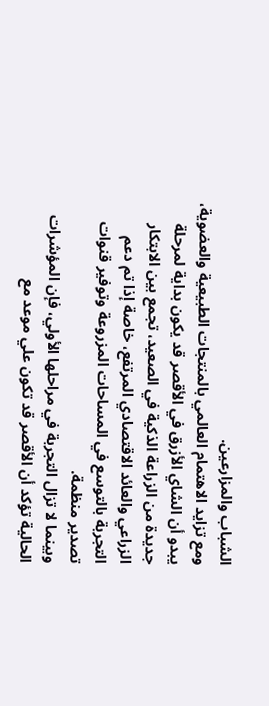الشباب والمزارعين.
ومع تزايد الاهتمام العالمي بالمنتجات الطبيعية والعضوية، يبدو أن الشاي الأزرق في الأقصر قد يكون بداية لمرحلة جديدة من الزراعة الذكية في الصعيد، تجمع بين الابتكار الزراعي والعائد الاقتصادي المرتفع، خاصة إذا تم دعم التجربة بالتوسع في المساحات المزروعة وتوفير قنوات تصدير منظمة.
وبينما لا تزال التجربة في مراحلها الأولي، فإن المؤشرات الحالية تؤكد أن الأقصر قد تكون علي موعد مع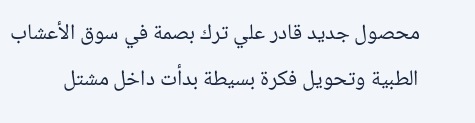محصول جديد قادر علي ترك بصمة في سوق الأعشاب الطبية وتحويل فكرة بسيطة بدأت داخل مشتل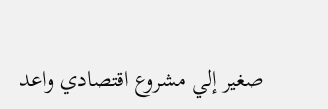صغير إلي مشروع اقتصادي واعد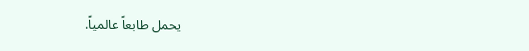يحمل طابعاً عالمياً.